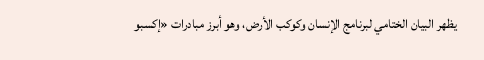يظهر البيان الختامي لبرنامج الإنسان وكوكب الأرض، وهو أبرز مبادرات «إكسبو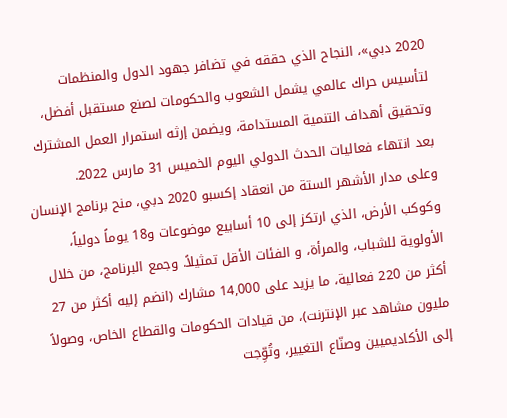2020 دبي»، النجاح الذي حققه في تضافر جهود الدول والمنظمات لتأسيس حراك عالمي يشمل الشعوب والحكومات لصنع مستقبل أفضل، وتحقيق أهداف التنمية المستدامة، ويضمن إرثه استمرار العمل المشترك بعد انتهاء فعاليات الحدث الدولي اليوم الخميس 31 مارس 2022.
وعلى مدار الأشهر الستة من انعقاد إكسبو 2020 دبي، منح برنامج الإنسان وكوكب الأرض، الذي ارتكز إلى 10 أسابيع موضوعات و18 يوماً دولياً، الأولوية للشباب، والمرأة، و الفئات الأقل تمثيلاً. وجمع البرنامج، من خلال أكثر من 220 فعالية، ما يزيد على 14,000 مشارك (انضم إليه أكثر من 27 مليون مشاهد عبر الإنترنت)، من قيادات الحكومات والقطاع الخاص، وصولاً إلى الأكاديميين وصنّاع التغيير، وتُوِّجت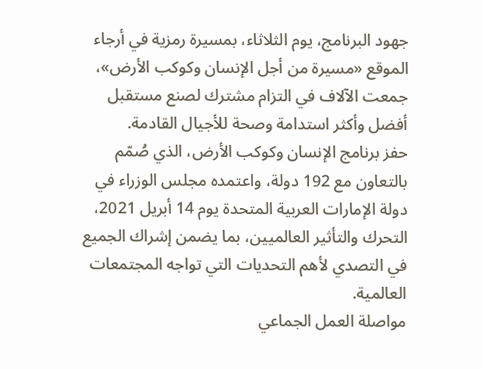جهود البرنامج، يوم الثلاثاء، بمسيرة رمزية في أرجاء الموقع «مسيرة من أجل الإنسان وكوكب الأرض»، جمعت الآلاف في التزام مشترك لصنع مستقبل أفضل وأكثر استدامة وصحة للأجيال القادمة.
حفز برنامج الإنسان وكوكب الأرض، الذي صُمّم بالتعاون مع 192 دولة، واعتمده مجلس الوزراء في دولة الإمارات العربية المتحدة يوم 14 أبريل 2021، التحرك والتأثير العالميين، بما يضمن إشراك الجميع في التصدي لأهم التحديات التي تواجه المجتمعات العالمية.
مواصلة العمل الجماعي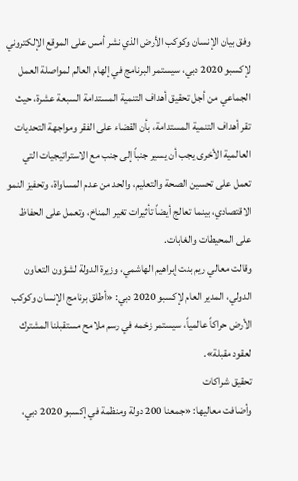وفق بيان الإنسان وكوكب الأرض الذي نشر أمس على الموقع الإلكتروني لإكسبو 2020 دبي، سيستمر البرنامج في إلهام العالم لمواصلة العمل الجماعي من أجل تحقيق أهداف التنمية المستدامة السبعة عشرة، حيث تقر أهداف التنمية المستدامة، بأن القضاء على الفقر ومواجهة التحديات العالمية الأخرى يجب أن يسير جنباً إلى جنب مع الاستراتيجيات التي تعمل على تحسين الصحة والتعليم، والحد من عدم المساواة، وتحفيز النمو الاقتصادي، بينما تعالج أيضاً تأثيرات تغير المناخ، وتعمل على الحفاظ على المحيطات والغابات.
وقالت معالي ريم بنت إبراهيم الهاشمي، وزيرة الدولة لشؤون التعاون الدولي، المدير العام لإكسبو 2020 دبي: «أطلق برنامج الإنسان وكوكب الأرض حراكاً عالمياً، سيستمر زخمه في رسم ملامح مستقبلنا المشترك لعقود مقبلة».
تحقيق شراكات
وأضافت معاليها: «جمعنا 200 دولة ومنظمة في إكسبو 2020 دبي،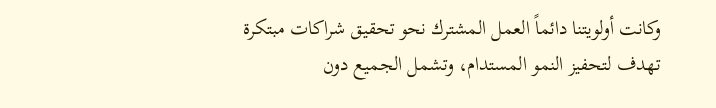وكانت أولويتنا دائماً العمل المشترك نحو تحقيق شراكات مبتكرة تهدف لتحفيز النمو المستدام، وتشمل الجميع دون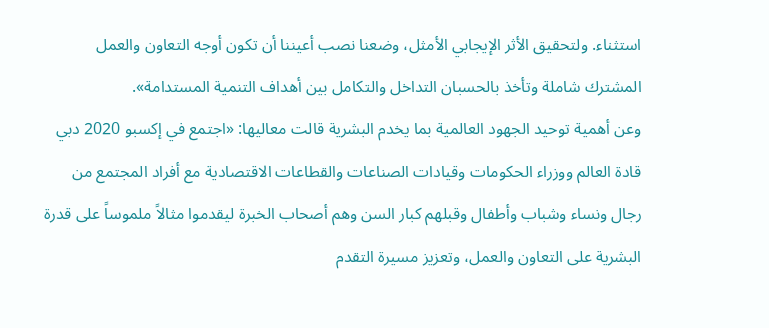استثناء. ولتحقيق الأثر الإيجابي الأمثل، وضعنا نصب أعيننا أن تكون أوجه التعاون والعمل المشترك شاملة وتأخذ بالحسبان التداخل والتكامل بين أهداف التنمية المستدامة».
وعن أهمية توحيد الجهود العالمية بما يخدم البشرية قالت معاليها: «اجتمع في إكسبو 2020 دبي قادة العالم ووزراء الحكومات وقيادات الصناعات والقطاعات الاقتصادية مع أفراد المجتمع من رجال ونساء وشباب وأطفال وقبلهم كبار السن وهم أصحاب الخبرة ليقدموا مثالاً ملموساً على قدرة البشرية على التعاون والعمل، وتعزيز مسيرة التقدم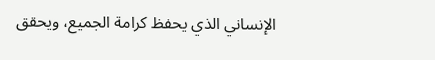الإنساني الذي يحفظ كرامة الجميع، ويحقق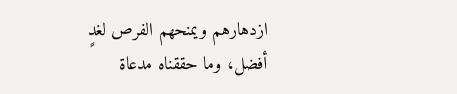ازدهارهم ويمنحهم الفرص لغدٍ أفضل، وما حققناه مدعاة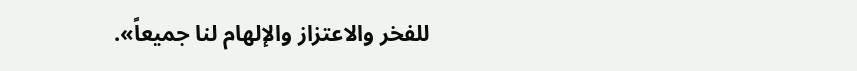للفخر والاعتزاز والإلهام لنا جميعاً».